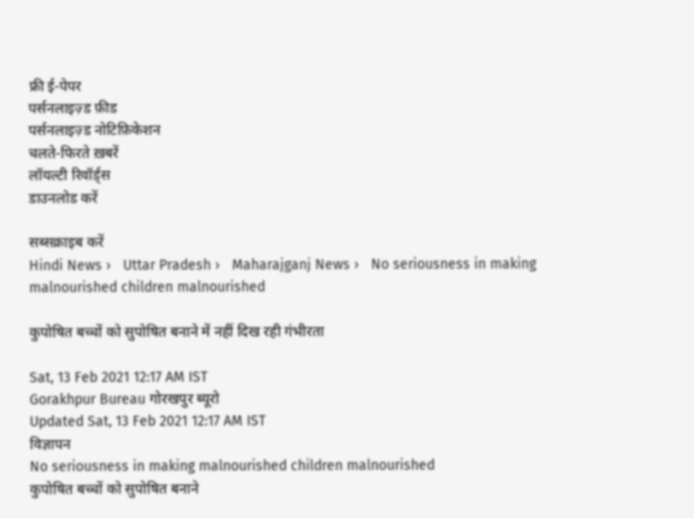फ्री ई-पेपर
पर्सनलाइज़्ड फ़ीड
पर्सनलाइज़्ड नोटिफ़िकेशन
चलते-फिरते ख़बरें
लॉयल्टी रिवॉर्ड्स
डाउनलोड करें

सब्सक्राइब करें
Hindi News ›   Uttar Pradesh ›   Maharajganj News ›   No seriousness in making malnourished children malnourished

कुपोषित बच्चों को सुपोषित बनाने में नहीं दिख रही गंभीरता

Sat, 13 Feb 2021 12:17 AM IST
Gorakhpur Bureau गोरखपुर ब्यूरो
Updated Sat, 13 Feb 2021 12:17 AM IST
विज्ञापन
No seriousness in making malnourished children malnourished
कुपोषित बच्चों को सुपोषित बनाने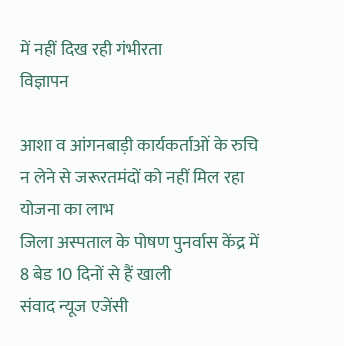में नहीं दिख रही गंभीरता
विज्ञापन

आशा व आंगनबाड़ी कार्यकर्ताओं के रुचि न लेने से जरूरतमंदों को नहीं मिल रहा योजना का लाभ
जिला अस्पताल के पोषण पुनर्वास केंद्र में 8 बेड 10 दिनों से हैं खाली
संवाद न्यूज एजेंसी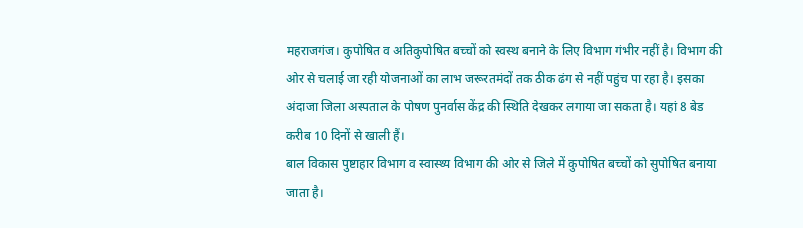महराजगंज। कुपोषित व अतिकुपोषित बच्चों को स्वस्थ बनाने के लिए विभाग गंभीर नहीं है। विभाग की ओर से चलाई जा रही योजनाओं का लाभ जरूरतमंदों तक ठीक ढंग से नहीं पहुंच पा रहा है। इसका अंदाजा जिला अस्पताल के पोषण पुनर्वास केंद्र की स्थिति देखकर लगाया जा सकता है। यहां 8 बेड करीब 10 दिनों से खाली हैं।
बाल विकास पुष्टाहार विभाग व स्वास्थ्य विभाग की ओर से जिले में कुपोषित बच्चों को सुपोषित बनाया जाता है।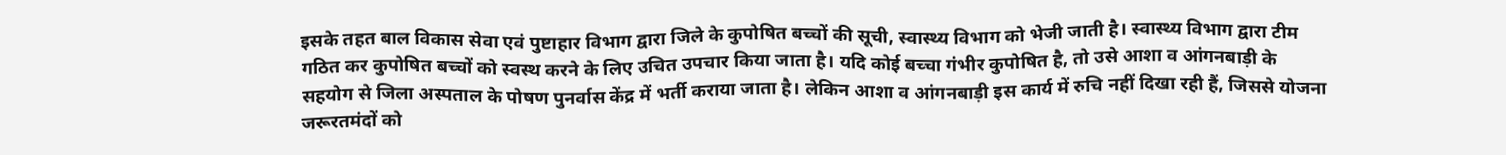इसके तहत बाल विकास सेवा एवं पुष्टाहार विभाग द्वारा जिले के कुपोषित बच्चों की सूची, स्वास्थ्य विभाग को भेजी जाती है। स्वास्थ्य विभाग द्वारा टीम गठित कर कुपोषित बच्चों को स्वस्थ करने के लिए उचित उपचार किया जाता है। यदि कोई बच्चा गंभीर कुपोषित है, तो उसे आशा व आंगनबाड़ी के सहयोग से जिला अस्पताल के पोषण पुनर्वास केंद्र में भर्ती कराया जाता है। लेकिन आशा व आंगनबाड़ी इस कार्य में रुचि नहीं दिखा रही हैं, जिससे योजना जरूरतमंदों को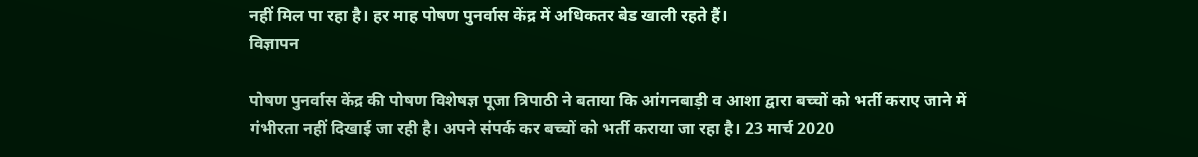नहीं मिल पा रहा है। हर माह पोषण पुनर्वास केंद्र में अधिकतर बेड खाली रहते हैं।
विज्ञापन

पोषण पुनर्वास केंद्र की पोषण विशेषज्ञ पूजा त्रिपाठी ने बताया कि आंगनबाड़ी व आशा द्वारा बच्चों को भर्ती कराए जाने में गंभीरता नहीं दिखाई जा रही है। अपने संपर्क कर बच्चों को भर्ती कराया जा रहा है। 23 मार्च 2020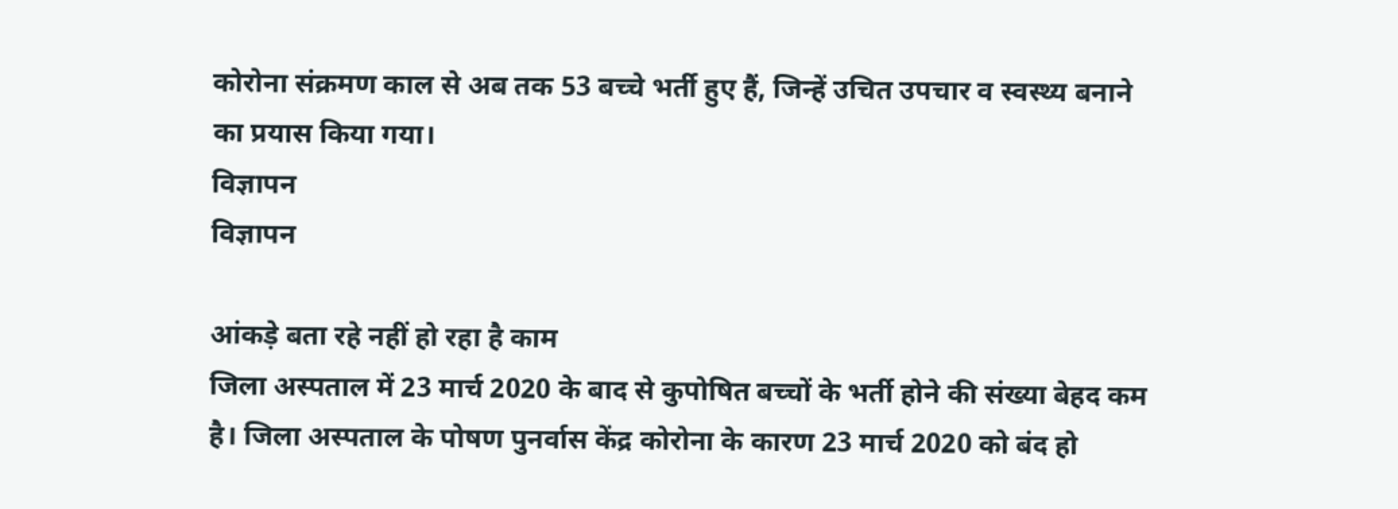कोरोना संक्रमण काल से अब तक 53 बच्चे भर्ती हुए हैं, जिन्हें उचित उपचार व स्वस्थ्य बनाने का प्रयास किया गया।
विज्ञापन
विज्ञापन

आंकड़े बता रहे नहीं हो रहा है काम
जिला अस्पताल में 23 मार्च 2020 के बाद से कुपोषित बच्चों के भर्ती होने की संख्या बेहद कम है। जिला अस्पताल के पोषण पुनर्वास केंद्र कोरोना के कारण 23 मार्च 2020 को बंद हो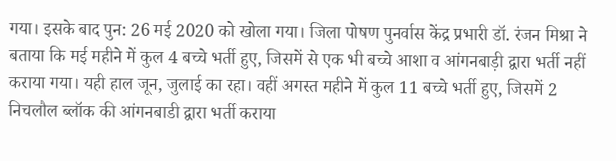गया। इसके बाद पुन: 26 मई 2020 को खोला गया। जिला पोषण पुनर्वास केंद्र प्रभारी डॉ. रंजन मिश्रा ने बताया कि मई महीने में कुल 4 बच्चे भर्ती हुए, जिसमें से एक भी बच्चे आशा व आंगनबाड़ी द्वारा भर्ती नहीं कराया गया। यही हाल जून, जुलाई का रहा। वहीं अगस्त महीने में कुल 11 बच्चे भर्ती हुए, जिसमें 2 निचलौल ब्लॉक की आंगनबाडी द्वारा भर्ती कराया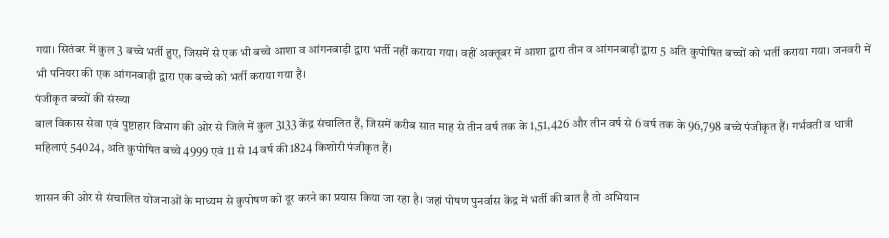गया। सितंबर में कुल 3 बच्चे भर्ती हुए, जिसमें से एक भी बच्चे आशा व आंगनबाड़ी द्वारा भर्ती नहीं कराया गया। वहीं अक्तूबर में आशा द्वारा तीन व आंगनबाड़ी द्वारा 5 अति कुपोषित बच्चों को भर्ती कराया गया। जनवरी में भी पनियरा की एक आंगनबाड़ी द्वारा एक बच्चे को भर्ती कराया गया है।
पंजीकृत बच्चों की संख्या
बाल विकास सेवा एवं पुष्टाहार विभाग की ओर से जिले में कुल 3133 केंद्र संचालित हैं, जिसमें करीब सात माह से तीन वर्ष तक के 1,51,426 और तीन वर्ष से 6 वर्ष तक के 96,798 बच्चे पंजीकृत हैं। गर्भवती व धात्री महिलाएं 54024, अति कुपोषित बच्चे 4999 एवं 11 से 14 वर्ष की 1824 किशोरी पंजीकृत हैं।

शासन की ओर से संचालित योजनाओं के माध्यम से कुपोषण को दूर करने का प्रयास किया जा रहा है। जहां पोषण पुनर्वास केंद्र में भर्ती की बात है तो अभियान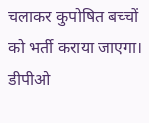चलाकर कुपोषित बच्चों को भर्ती कराया जाएगा। डीपीओ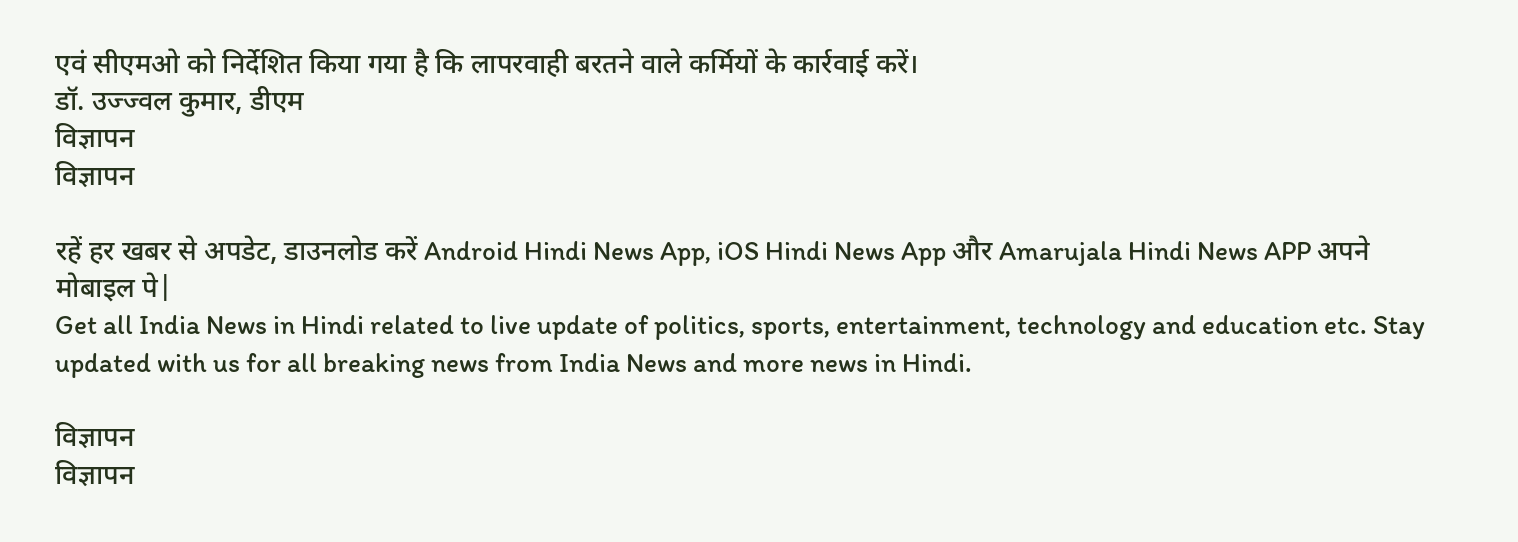एवं सीएमओ को निर्देशित किया गया है कि लापरवाही बरतने वाले कर्मियों के कार्रवाई करें।
डॉ. उज्ज्वल कुमार, डीएम
विज्ञापन
विज्ञापन

रहें हर खबर से अपडेट, डाउनलोड करें Android Hindi News App, iOS Hindi News App और Amarujala Hindi News APP अपने मोबाइल पे|
Get all India News in Hindi related to live update of politics, sports, entertainment, technology and education etc. Stay updated with us for all breaking news from India News and more news in Hindi.

विज्ञापन
विज्ञापन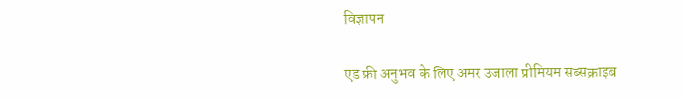विज्ञापन

एड फ्री अनुभव के लिए अमर उजाला प्रीमियम सब्सक्राइब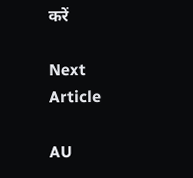करें

Next Article

AU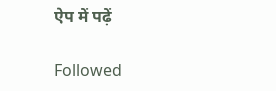ऐप में पढ़ें

Followed